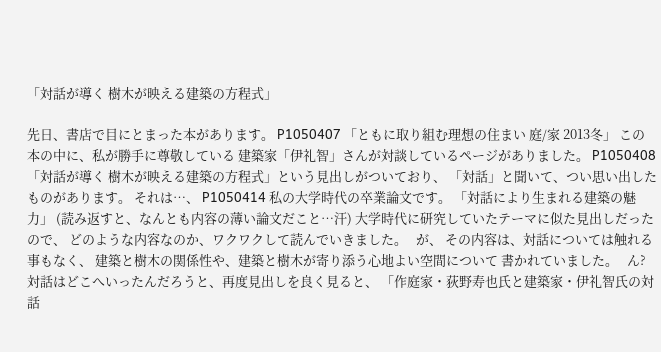「対話が導く 樹木が映える建築の方程式」

先日、書店で目にとまった本があります。 P1050407 「ともに取り組む理想の住まい 庭/家 2013冬」 この本の中に、私が勝手に尊敬している 建築家「伊礼智」さんが対談しているページがありました。 P1050408 「対話が導く 樹木が映える建築の方程式」という見出しがついており、 「対話」と聞いて、つい思い出したものがあります。 それは…、 P1050414 私の大学時代の卒業論文です。 「対話により生まれる建築の魅力」 (読み返すと、なんとも内容の薄い論文だこと…汗) 大学時代に研究していたテーマに似た見出しだったので、 どのような内容なのか、ワクワクして読んでいきました。   が、 その内容は、対話については触れる事もなく、 建築と樹木の関係性や、建築と樹木が寄り添う心地よい空間について 書かれていました。   ん? 対話はどこへいったんだろうと、再度見出しを良く見ると、 「作庭家・荻野寿也氏と建築家・伊礼智氏の対話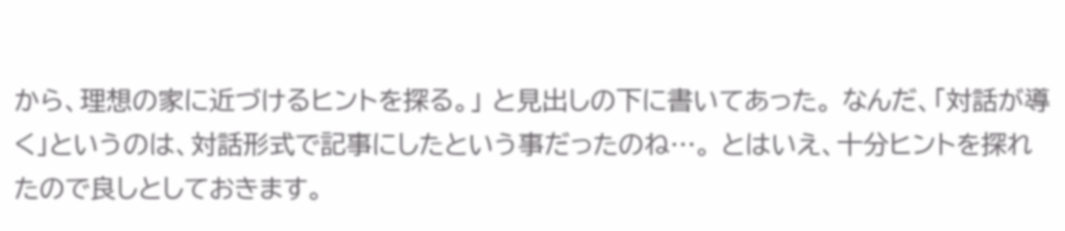から、理想の家に近づけるヒントを探る。」 と見出しの下に書いてあった。 なんだ、「対話が導く」というのは、対話形式で記事にしたという事だったのね…。 とはいえ、十分ヒントを探れたので良しとしておきます。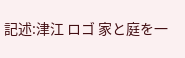記述:津江 ロゴ 家と庭を一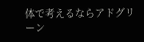体で考えるならアドグリーン